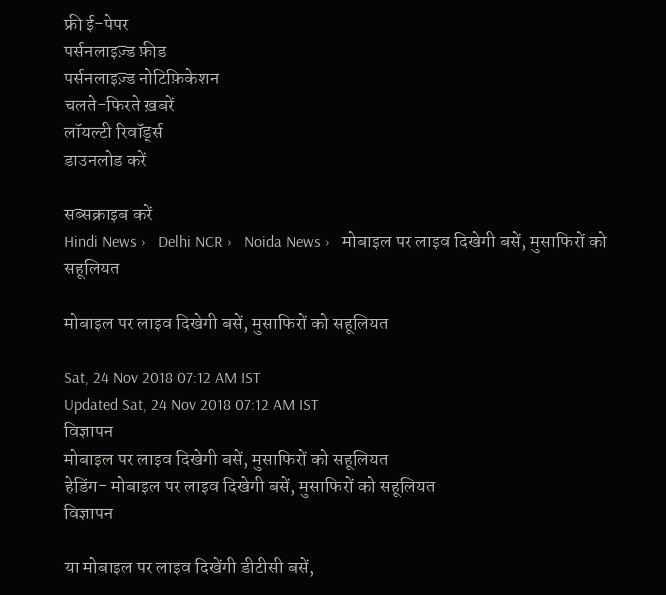फ्री ई-पेपर
पर्सनलाइज़्ड फ़ीड
पर्सनलाइज़्ड नोटिफ़िकेशन
चलते-फिरते ख़बरें
लॉयल्टी रिवॉर्ड्स
डाउनलोड करें

सब्सक्राइब करें
Hindi News ›   Delhi NCR ›   Noida News ›   मोबाइल पर लाइव दिखेगी बसें, मुसाफिरों को सहूलियत

मोबाइल पर लाइव दिखेगी बसें, मुसाफिरों को सहूलियत

Sat, 24 Nov 2018 07:12 AM IST
Updated Sat, 24 Nov 2018 07:12 AM IST
विज्ञापन
मोबाइल पर लाइव दिखेगी बसें, मुसाफिरों को सहूलियत
हेडिंग- मोबाइल पर लाइव दिखेगी बसें, मुसाफिरों को सहूलियत
विज्ञापन

या मोबाइल पर लाइव दिखेंगी डीटीसी बसें,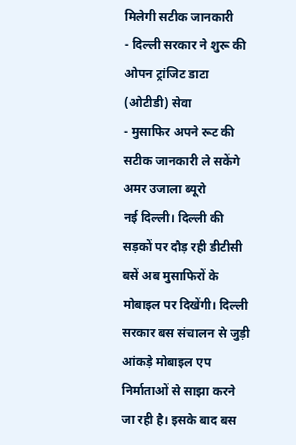मिलेगी सटीक जानकारी
- दिल्ली सरकार ने शुरू की ओपन ट्रांजिट डाटा (ओटीडी) सेवा
- मुसाफिर अपने रूट की सटीक जानकारी ले सकेंगे
अमर उजाला ब्यूरो
नई दिल्ली। दिल्ली की सड़कों पर दौड़ रही डीटीसी बसें अब मुसाफिरों के मोबाइल पर दिखेंगी। दिल्ली सरकार बस संचालन से जुड़ी आंकड़े मोबाइल एप निर्माताओं से साझा करने जा रही है। इसके बाद बस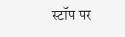स्टॉप पर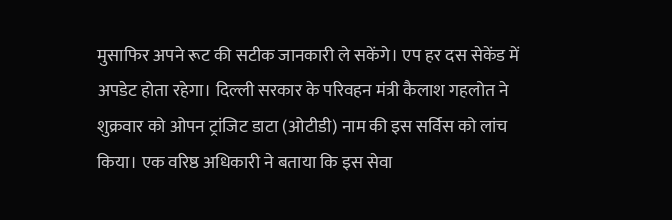मुसाफिर अपने रूट की सटीक जानकारी ले सकेंगे। एप हर दस सेकेंड में अपडेट होता रहेगा। दिल्ली सरकार के परिवहन मंत्री कैलाश गहलोत ने शुक्रवार को ओपन ट्रांजिट डाटा (ओटीडी) नाम की इस सर्विस को लांच किया। एक वरिष्ठ अधिकारी ने बताया कि इस सेवा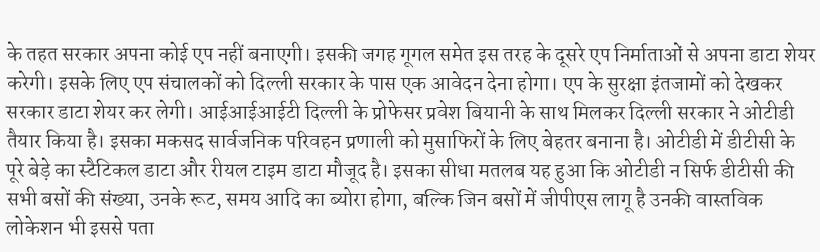के तहत सरकार अपना कोई एप नहीं बनाएगी। इसकी जगह गूगल समेत इस तरह के दूसरे एप निर्माताओं से अपना डाटा शेयर करेगी। इसके लिए एप संचालकों को दिल्ली सरकार के पास एक आवेदन देना होगा। एप के सुरक्षा इंतजामों को देखकर सरकार डाटा शेयर कर लेगी। आईआईआईटी दिल्ली के प्रोफेसर प्रवेश बियानी के साथ मिलकर दिल्ली सरकार ने ओटीडी तैयार किया है। इसका मकसद सार्वजनिक परिवहन प्रणाली को मुसाफिरों के लिए बेहतर बनाना है। ओटीडी में डीटीसी के पूरे बेड़े का स्टैटिकल डाटा और रीयल टाइम डाटा मौजूद है। इसका सीधा मतलब यह हुआ कि ओटीडी न सिर्फ डीटीसी की सभी बसों की संख्या, उनके रूट, समय आदि का ब्योरा होगा, बल्कि जिन बसों में जीपीएस लागू है उनकी वास्तविक लोकेशन भी इससे पता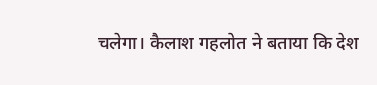चलेगा। कैलाश गहलोत ने बताया कि देश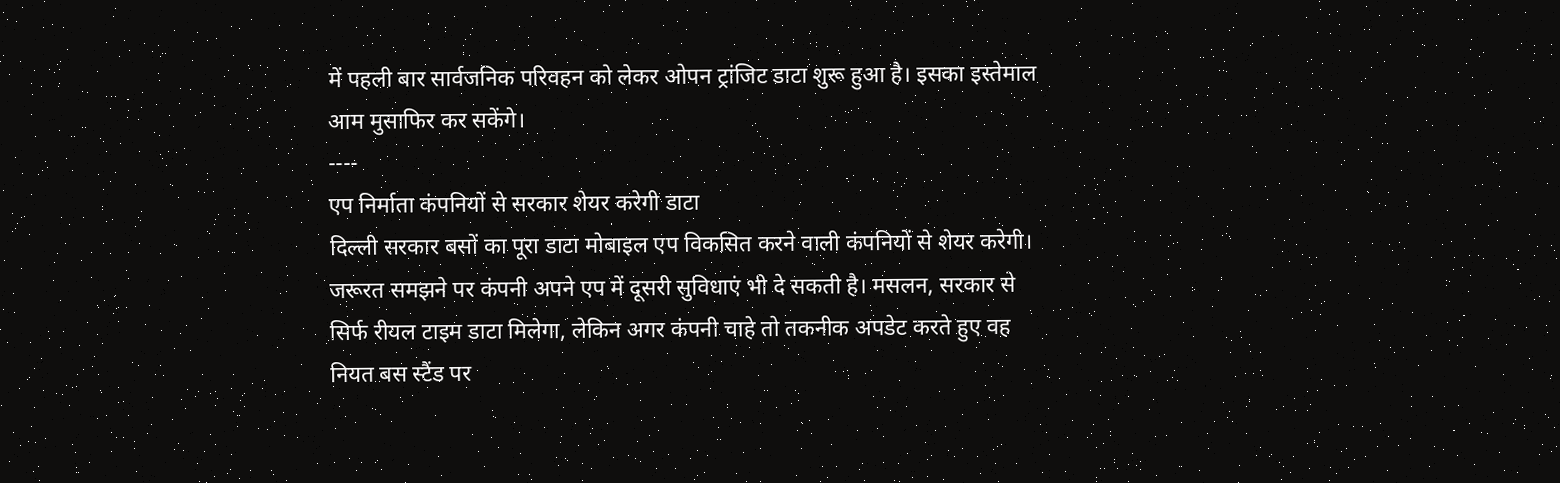में पहली बार सार्वजनिक परिवहन को लेकर ओपन ट्रांजिट डाटा शुरू हुआ है। इसका इस्तेमाल आम मुसाफिर कर सकेंगे।
----
एप निर्माता कंपनियों से सरकार शेयर करेगी डाटा
दिल्ली सरकार बसों का पूरा डाटा मोबाइल एप विकसित करने वाली कंपनियों से शेयर करेगी। जरूरत समझने पर कंपनी अपने एप में दूसरी सुविधाएं भी दे सकती है। मसलन, सरकार से सिर्फ रीयल टाइम डाटा मिलेगा, लेकिन अगर कंपनी चाहे तो तकनीक अपडेट करते हुए वह नियत बस स्टैंड पर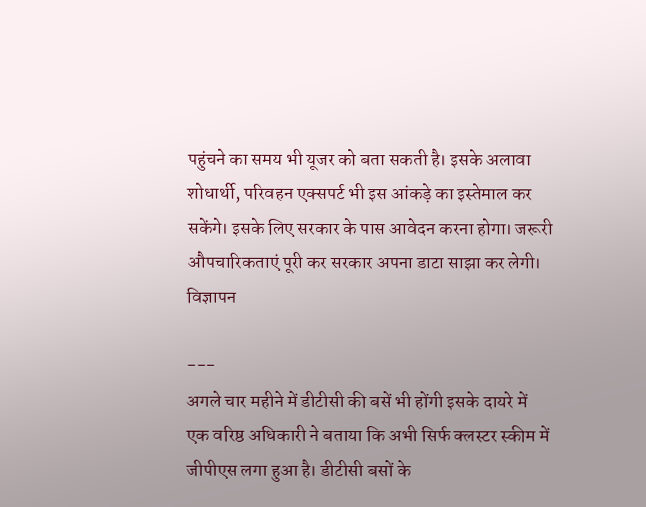पहुंचने का समय भी यूजर को बता सकती है। इसके अलावा शोधार्थी, परिवहन एक्सपर्ट भी इस आंकड़े का इस्तेमाल कर सकेंगे। इसके लिए सरकार के पास आवेदन करना होगा। जरूरी औपचारिकताएं पूरी कर सरकार अपना डाटा साझा कर लेगी।
विज्ञापन

---
अगले चार महीने में डीटीसी की बसें भी होंगी इसके दायरे में
एक वरिष्ठ अधिकारी ने बताया कि अभी सिर्फ क्लस्टर स्कीम में जीपीएस लगा हुआ है। डीटीसी बसों के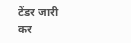टेंडर जारी कर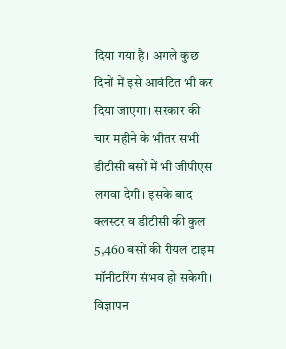दिया गया है। अगले कुछ दिनों में इसे आवंटित भी कर दिया जाएगा। सरकार की चार महीने के भीतर सभी डीटीसी बसों में भी जीपीएस लगवा देगी। इसके बाद क्लस्टर व डीटीसी की कुल 5,460 बसों की रीयल टाइम मॉनीटरिंग संभव हो सकेगी।
विज्ञापन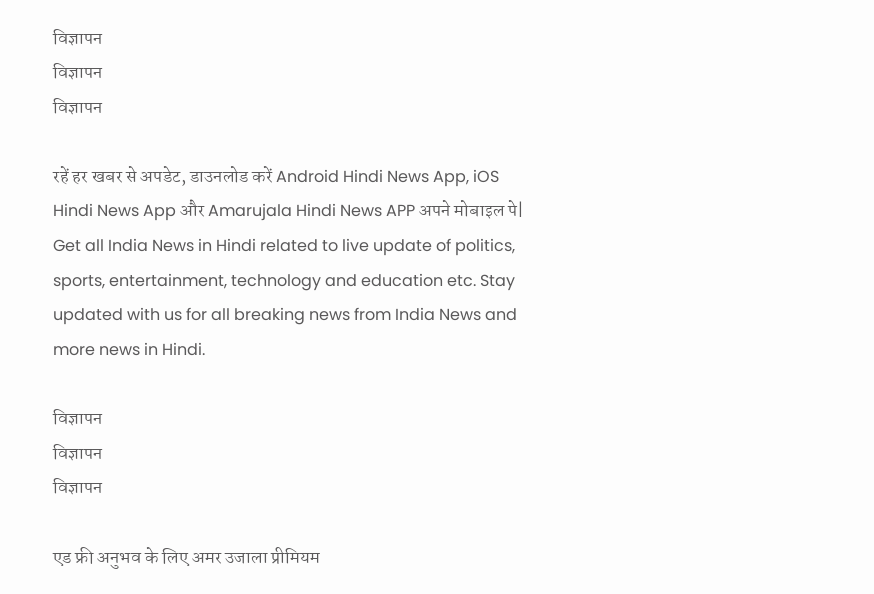विज्ञापन
विज्ञापन
विज्ञापन

रहें हर खबर से अपडेट, डाउनलोड करें Android Hindi News App, iOS Hindi News App और Amarujala Hindi News APP अपने मोबाइल पे|
Get all India News in Hindi related to live update of politics, sports, entertainment, technology and education etc. Stay updated with us for all breaking news from India News and more news in Hindi.

विज्ञापन
विज्ञापन
विज्ञापन

एड फ्री अनुभव के लिए अमर उजाला प्रीमियम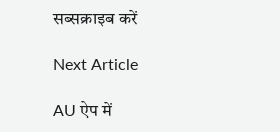सब्सक्राइब करें

Next Article

AU ऐप में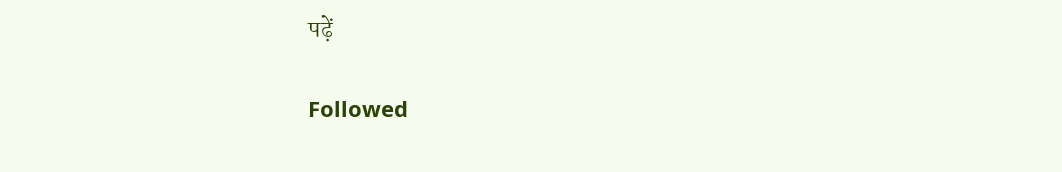पढ़ें

Followed